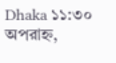Dhaka ১১:৩০ অপরাহ্ন,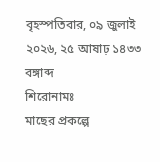বৃহস্পতিবার, ০৯ জুলাই ২০২৬, ২৫ আষাঢ় ১৪৩৩ বঙ্গাব্দ
শিরোনামঃ
মাছের প্রকল্পে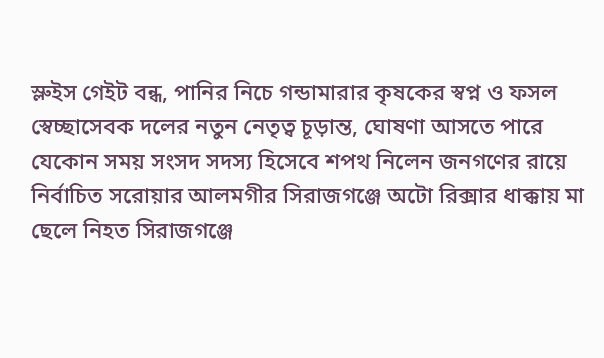স্লুইস গেইট বন্ধ, পানির নিচে গন্ডামারার কৃষকের স্বপ্ন ও ফসল স্বেচ্ছাসেবক দলের নতুন নেতৃত্ব চূড়ান্ত, ঘোষণা আসতে পারে যেকোন সময় সংসদ সদস্য হিসেবে শপথ নিলেন জনগণের রায়ে নির্বাচিত সরোয়ার আলমগীর সিরাজগঞ্জে অটো রিক্সার ধাক্কায় মা ছেলে নিহত সিরাজগঞ্জে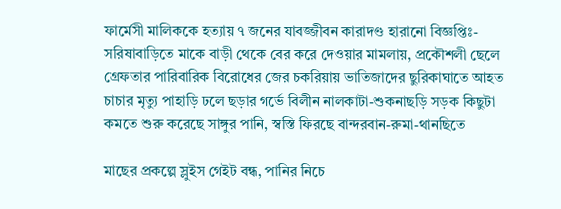ফার্মেসী মালিককে হত্যায় ৭ জনের যাবজ্জীবন কারাদণ্ড হারানো বিজ্ঞপ্তিঃ- সরিষাবাড়িতে মাকে বাড়ী থেকে বের করে দেওয়ার মামলায়, প্রকৌশলী ছেলে গ্রেফতার পারিবারিক বিরোধের জের চকরিয়ায় ভাতিজাদের ছুরিকাঘাতে আহত চাচার মৃত্যু পাহাড়ি ঢলে ছড়ার গর্ভে বিলীন নালকাটা-শুকনাছড়ি সড়ক কিছুটা কমতে শুরু করেছে সাঙ্গুর পানি, স্বস্তি ফিরছে বান্দরবান-রুমা-থানছিতে

মাছের প্রকল্পে স্লুইস গেইট বন্ধ, পানির নিচে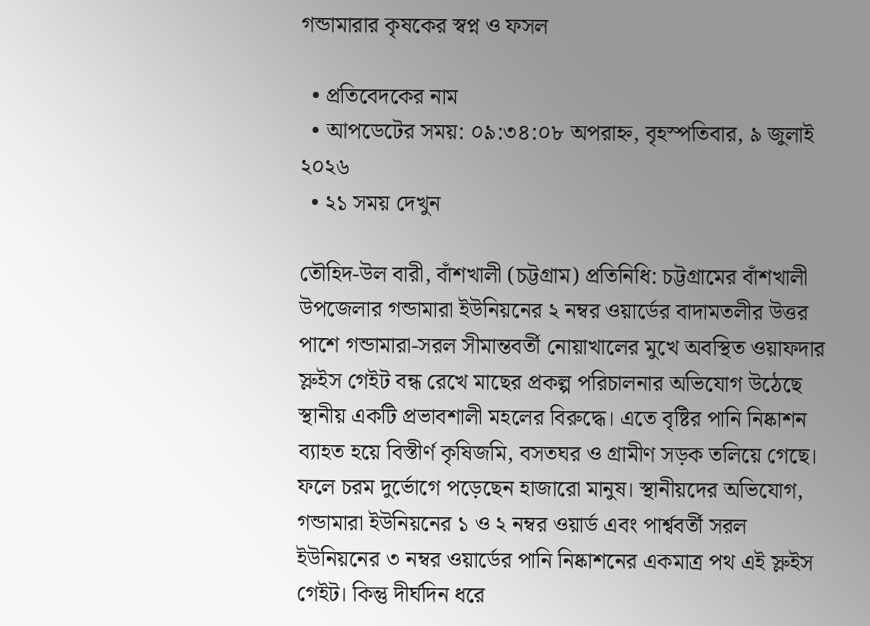গন্ডামারার কৃষকের স্বপ্ন ও ফসল

  • প্রতিবেদকের নাম
  • আপডেটের সময়: ০৯:৩৪:০৮ অপরাহ্ন, বৃহস্পতিবার, ৯ জুলাই ২০২৬
  • ২১ সময় দেখুন

তৌহিদ-উল বারী, বাঁশখালী (চট্টগ্রাম) প্রতিনিধি: চট্টগ্রামের বাঁশখালী উপজেলার গন্ডামারা ইউনিয়নের ২ নম্বর ওয়ার্ডের বাদামতলীর উত্তর পাশে গন্ডামারা-সরল সীমান্তবর্তী নোয়াখালের মুখে অবস্থিত ওয়াফদার স্লুইস গেইট বন্ধ রেখে মাছের প্রকল্প পরিচালনার অভিযোগ উঠেছে স্থানীয় একটি প্রভাবশালী মহলের বিরুদ্ধে। এতে বৃষ্টির পানি নিষ্কাশন ব্যাহত হয়ে বিস্তীর্ণ কৃষিজমি, বসতঘর ও গ্রামীণ সড়ক তলিয়ে গেছে। ফলে চরম দুর্ভোগে পড়েছেন হাজারো মানুষ। স্থানীয়দের অভিযোগ, গন্ডামারা ইউনিয়নের ১ ও ২ নম্বর ওয়ার্ড এবং পার্শ্ববর্তী সরল ইউনিয়নের ৩ নম্বর ওয়ার্ডের পানি নিষ্কাশনের একমাত্র পথ এই স্লুইস গেইট। কিন্তু দীর্ঘদিন ধরে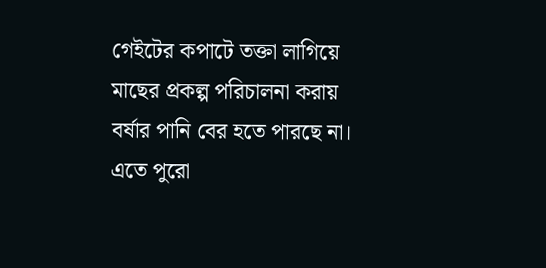গেইটের কপাটে তক্তা লাগিয়ে মাছের প্রকল্প পরিচালনা করায় বর্ষার পানি বের হতে পারছে না। এতে পুরো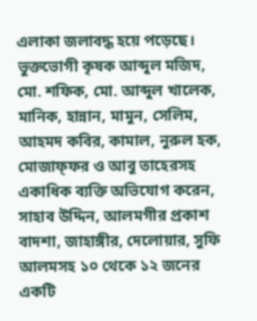এলাকা জলাবদ্ধ হয়ে পড়েছে। ভুক্তভোগী কৃষক আব্দুল মজিদ, মো. শফিক, মো. আব্দুল খালেক, মানিক, হান্নান, মামুন, সেলিম, আহমদ কবির, কামাল, নুরুল হক, মোজাফ্ফর ও আবু তাহেরসহ একাধিক ব্যক্তি অভিযোগ করেন, সাহাব উদ্দিন, আলমগীর প্রকাশ বাদশা, জাহাঙ্গীর, দেলোয়ার, সুফি আলমসহ ১০ থেকে ১২ জনের একটি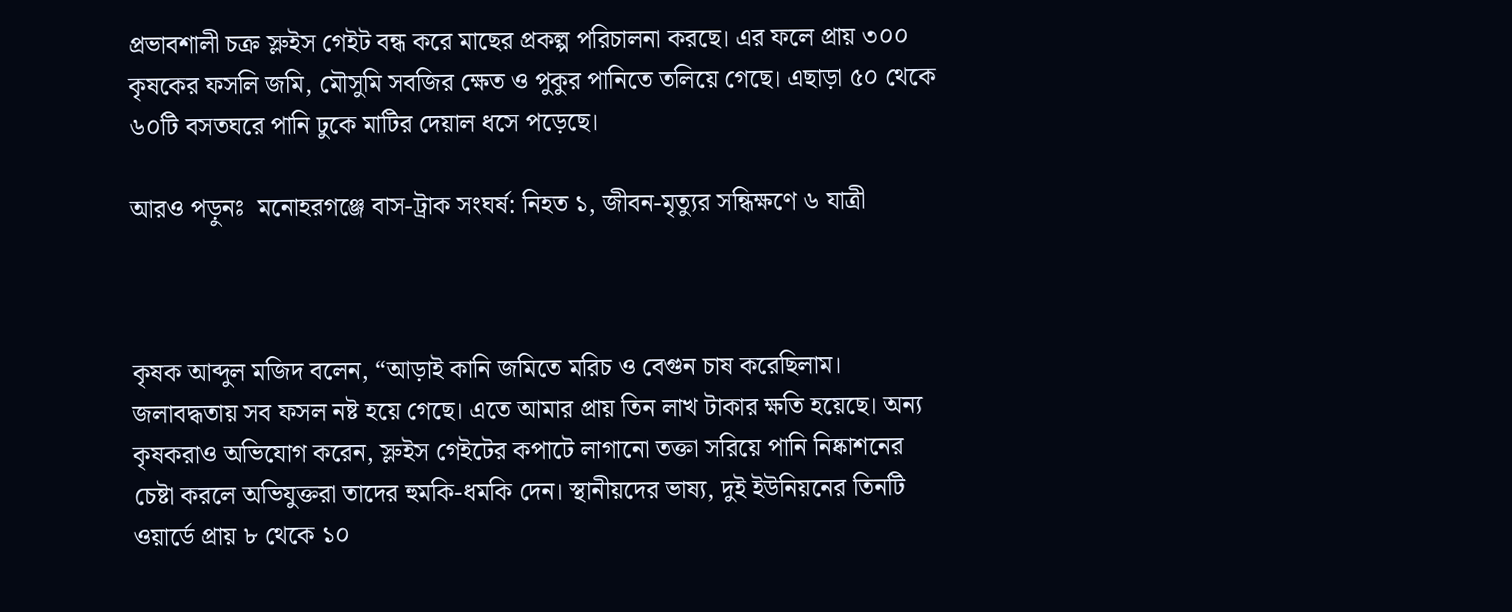প্রভাবশালী চক্র স্লুইস গেইট বন্ধ করে মাছের প্রকল্প পরিচালনা করছে। এর ফলে প্রায় ৩০০ কৃষকের ফসলি জমি, মৌসুমি সবজির ক্ষেত ও পুকুর পানিতে তলিয়ে গেছে। এছাড়া ৫০ থেকে ৬০টি বসতঘরে পানি ঢুকে মাটির দেয়াল ধসে পড়েছে।

আরও পড়ুনঃ  মনোহরগঞ্জে বাস-ট্রাক সংঘর্ষ: নিহত ১, জীবন-মৃত্যুর সন্ধিক্ষণে ৬ যাত্রী



কৃষক আব্দুল মজিদ বলেন, “আড়াই কানি জমিতে মরিচ ও বেগুন চাষ করেছিলাম। জলাবদ্ধতায় সব ফসল নষ্ট হয়ে গেছে। এতে আমার প্রায় তিন লাখ টাকার ক্ষতি হয়েছে। অন্য কৃষকরাও অভিযোগ করেন, স্লুইস গেইটের কপাটে লাগানো তক্তা সরিয়ে পানি নিষ্কাশনের চেষ্টা করলে অভিযুক্তরা তাদের হুমকি-ধমকি দেন। স্থানীয়দের ভাষ্য, দুই ইউনিয়নের তিনটি ওয়ার্ডে প্রায় ৮ থেকে ১০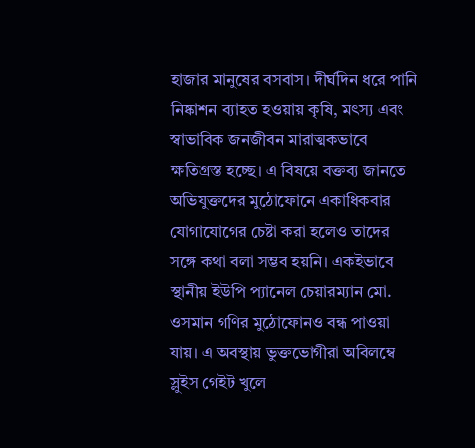হাজার মানুষের বসবাস। দীর্ঘদিন ধরে পানি নিষ্কাশন ব্যাহত হওয়ায় কৃষি, মৎস্য এবং স্বাভাবিক জনজীবন মারাত্মকভাবে ক্ষতিগ্রস্ত হচ্ছে। এ বিষয়ে বক্তব্য জানতে অভিযুক্তদের মুঠোফোনে একাধিকবার যোগাযোগের চেষ্টা করা হলেও তাদের সঙ্গে কথা বলা সম্ভব হয়নি। একইভাবে স্থানীয় ইউপি প্যানেল চেয়ারম্যান মো. ওসমান গণির মুঠোফোনও বন্ধ পাওয়া যায়। এ অবস্থায় ভুক্তভোগীরা অবিলম্বে স্লুইস গেইট খুলে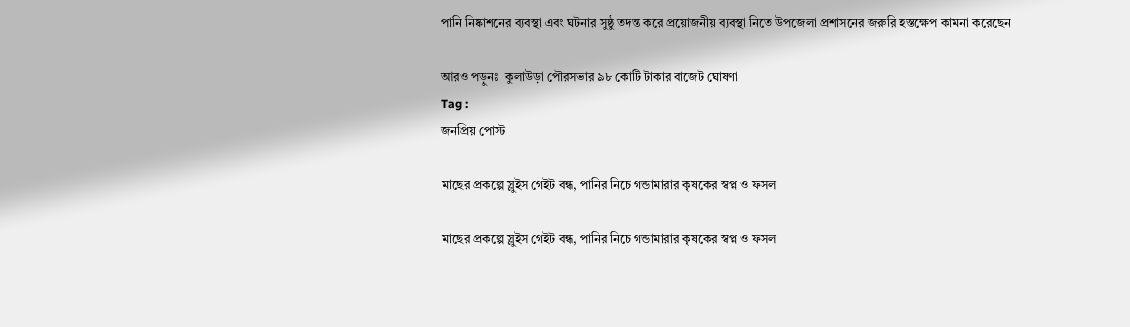পানি নিষ্কাশনের ব্যবস্থা এবং ঘটনার সুষ্ঠু তদন্ত করে প্রয়োজনীয় ব্যবস্থা নিতে উপজেলা প্রশাসনের জরুরি হস্তক্ষেপ কামনা করেছেন

আরও পড়ুনঃ  কুলাউড়া পৌরসভার ৯৮ কোটি টাকার বাজেট ঘোষণা
Tag :
জনপ্রিয় পোস্ট

মাছের প্রকল্পে স্লুইস গেইট বন্ধ, পানির নিচে গন্ডামারার কৃষকের স্বপ্ন ও ফসল

মাছের প্রকল্পে স্লুইস গেইট বন্ধ, পানির নিচে গন্ডামারার কৃষকের স্বপ্ন ও ফসল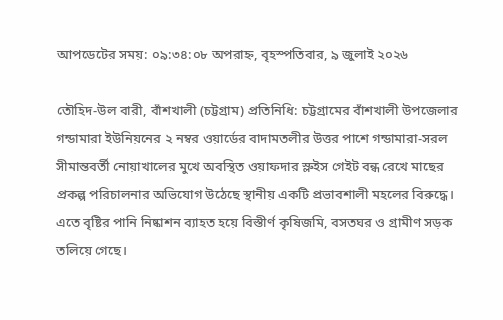আপডেটের সময়: ০৯:৩৪:০৮ অপরাহ্ন, বৃহস্পতিবার, ৯ জুলাই ২০২৬

তৌহিদ-উল বারী, বাঁশখালী (চট্টগ্রাম) প্রতিনিধি: চট্টগ্রামের বাঁশখালী উপজেলার গন্ডামারা ইউনিয়নের ২ নম্বর ওয়ার্ডের বাদামতলীর উত্তর পাশে গন্ডামারা-সরল সীমান্তবর্তী নোয়াখালের মুখে অবস্থিত ওয়াফদার স্লুইস গেইট বন্ধ রেখে মাছের প্রকল্প পরিচালনার অভিযোগ উঠেছে স্থানীয় একটি প্রভাবশালী মহলের বিরুদ্ধে। এতে বৃষ্টির পানি নিষ্কাশন ব্যাহত হয়ে বিস্তীর্ণ কৃষিজমি, বসতঘর ও গ্রামীণ সড়ক তলিয়ে গেছে।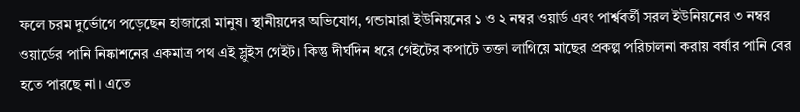ফলে চরম দুর্ভোগে পড়েছেন হাজারো মানুষ। স্থানীয়দের অভিযোগ, গন্ডামারা ইউনিয়নের ১ ও ২ নম্বর ওয়ার্ড এবং পার্শ্ববর্তী সরল ইউনিয়নের ৩ নম্বর ওয়ার্ডের পানি নিষ্কাশনের একমাত্র পথ এই স্লুইস গেইট। কিন্তু দীর্ঘদিন ধরে গেইটের কপাটে তক্তা লাগিয়ে মাছের প্রকল্প পরিচালনা করায় বর্ষার পানি বের হতে পারছে না। এতে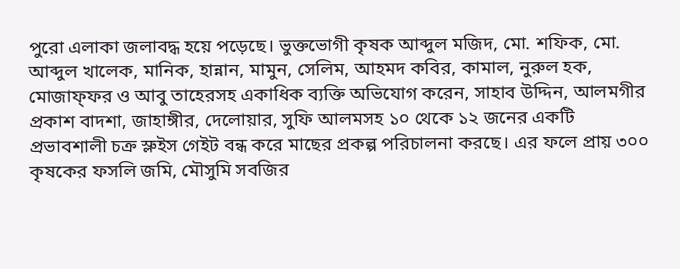পুরো এলাকা জলাবদ্ধ হয়ে পড়েছে। ভুক্তভোগী কৃষক আব্দুল মজিদ, মো. শফিক, মো. আব্দুল খালেক, মানিক, হান্নান, মামুন, সেলিম, আহমদ কবির, কামাল, নুরুল হক, মোজাফ্ফর ও আবু তাহেরসহ একাধিক ব্যক্তি অভিযোগ করেন, সাহাব উদ্দিন, আলমগীর প্রকাশ বাদশা, জাহাঙ্গীর, দেলোয়ার, সুফি আলমসহ ১০ থেকে ১২ জনের একটি প্রভাবশালী চক্র স্লুইস গেইট বন্ধ করে মাছের প্রকল্প পরিচালনা করছে। এর ফলে প্রায় ৩০০ কৃষকের ফসলি জমি, মৌসুমি সবজির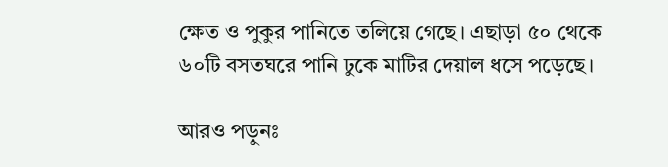ক্ষেত ও পুকুর পানিতে তলিয়ে গেছে। এছাড়া ৫০ থেকে ৬০টি বসতঘরে পানি ঢুকে মাটির দেয়াল ধসে পড়েছে।

আরও পড়ুনঃ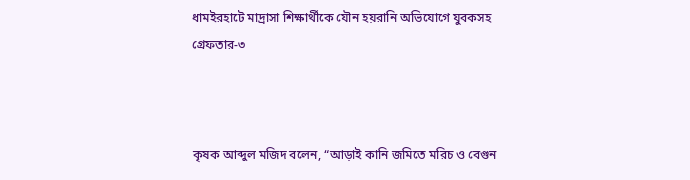ধামইরহাটে মাদ্রাসা শিক্ষার্থীকে যৌন হয়রানি অভিযোগে যুবকসহ গ্রেফতার-৩



কৃষক আব্দুল মজিদ বলেন, “আড়াই কানি জমিতে মরিচ ও বেগুন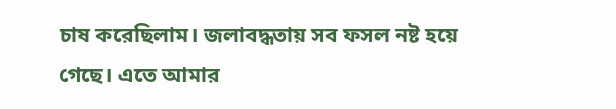চাষ করেছিলাম। জলাবদ্ধতায় সব ফসল নষ্ট হয়ে গেছে। এতে আমার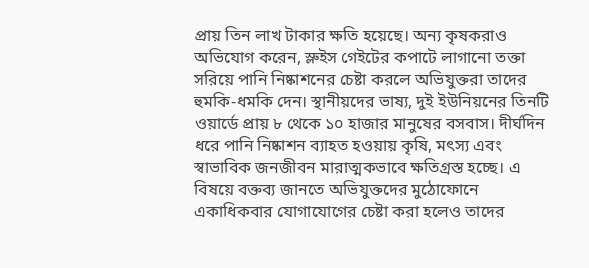প্রায় তিন লাখ টাকার ক্ষতি হয়েছে। অন্য কৃষকরাও অভিযোগ করেন, স্লুইস গেইটের কপাটে লাগানো তক্তা সরিয়ে পানি নিষ্কাশনের চেষ্টা করলে অভিযুক্তরা তাদের হুমকি-ধমকি দেন। স্থানীয়দের ভাষ্য, দুই ইউনিয়নের তিনটি ওয়ার্ডে প্রায় ৮ থেকে ১০ হাজার মানুষের বসবাস। দীর্ঘদিন ধরে পানি নিষ্কাশন ব্যাহত হওয়ায় কৃষি, মৎস্য এবং স্বাভাবিক জনজীবন মারাত্মকভাবে ক্ষতিগ্রস্ত হচ্ছে। এ বিষয়ে বক্তব্য জানতে অভিযুক্তদের মুঠোফোনে একাধিকবার যোগাযোগের চেষ্টা করা হলেও তাদের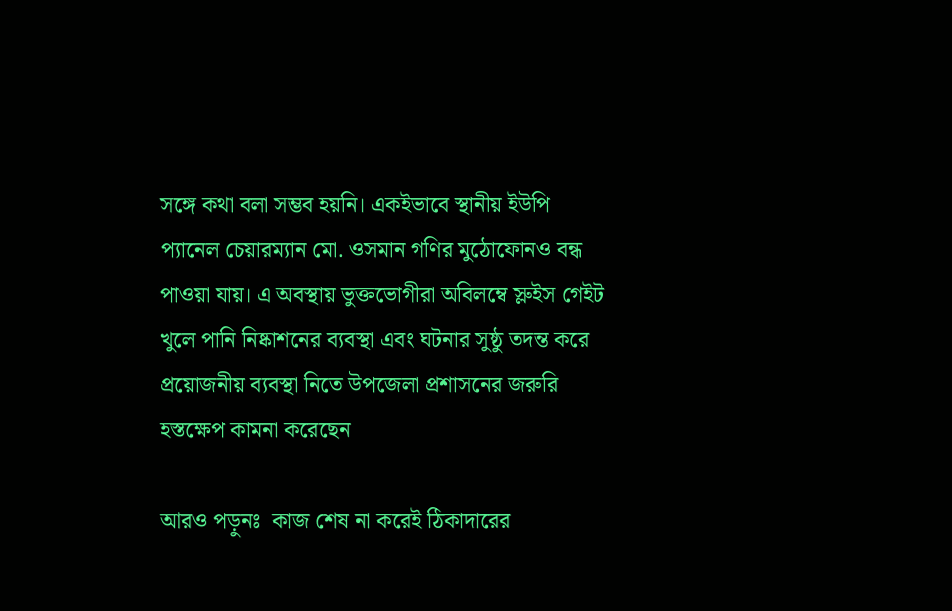সঙ্গে কথা বলা সম্ভব হয়নি। একইভাবে স্থানীয় ইউপি প্যানেল চেয়ারম্যান মো. ওসমান গণির মুঠোফোনও বন্ধ পাওয়া যায়। এ অবস্থায় ভুক্তভোগীরা অবিলম্বে স্লুইস গেইট খুলে পানি নিষ্কাশনের ব্যবস্থা এবং ঘটনার সুষ্ঠু তদন্ত করে প্রয়োজনীয় ব্যবস্থা নিতে উপজেলা প্রশাসনের জরুরি হস্তক্ষেপ কামনা করেছেন

আরও পড়ুনঃ  কাজ শেষ না করেই ঠিকাদারের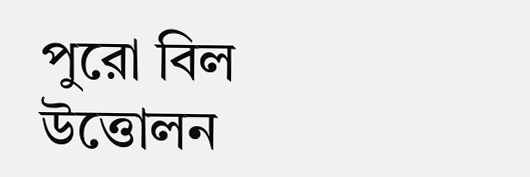পুরো বিল উত্তোলন